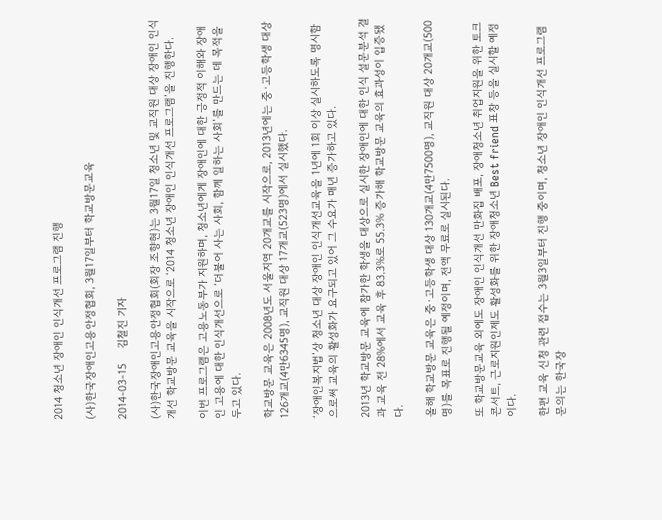2014 청소년 장애인 인식개선 프로그램 진행

(사)한국장애인고용안정협회, 3월17일부터 학교방문교육

2014-03-15     김철진 기자

(사)한국장애인고용안정협회(회장 조향현)는 3월17일 청소년 및 교직원 대상 장애인 인식개선 학교방문 교육을 시작으로 ‘2014 청소년 장애인 인식개선 프로그램’을 진행한다.

이번 프로그램은 고용노동부가 지원하며, 청소년에게 장애인에 대한 긍정적 이해와 장애인 고용에 대한 인식개선으로 ‘더불어 사는 사회, 함께 일하는 사회’를 만드는 데 목적을 두고 있다.

학교방문 교육은 2008년도 서울지역 20개교를 시작으로, 2013년에는 중·고등학생 대상 126개교(4만6345명), 교직원 대상 17개교(523명)에서 실시했다.

‘장애인복지법’상 청소년 대상 장애인 인식개선교육을 1년에 1회 이상 실시하도록 명시함으로써 교육의 활성화가 요구되고 있어 그 수요가 매년 증가하고 있다.

2013년 학교방문 교육에 참가한 학생을 대상으로 실시한 장애인에 대한 인식 설문분석 결과 교육 전 28%에서 교육 후 83.3%로 55.3% 증가해 학교방문 교육의 효과성이 입증됐다.

올해 학교방문 교육은 중·고등학생 대상 130개교(4만7500명), 교직원 대상 20개교(500명)를 목표로 진행될 예정이며, 전액 무료로 실시된다.

또 학교방문교육 외에도 장애인 인식개선 만화집 배포, 장애청소년 취업지원을 위한 토크 콘서트, 근로지원인제도 활성화를 위한 장애청소년 Best friend 표창 등을 실시할 예정이다.

한편 교육 신청 관련 접수는 3월3일부터 진행 중이며, 청소년 장애인 인식개선 프로그램 문의는 한국장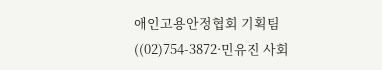애인고용안정협회 기획팀((02)754-3872·민유진 사회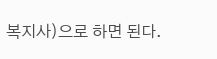복지사)으로 하면 된다.